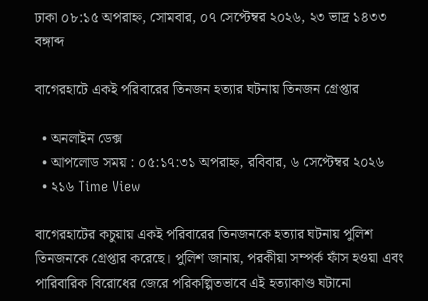ঢাকা ০৮:১৫ অপরাহ্ন, সোমবার, ০৭ সেপ্টেম্বর ২০২৬, ২৩ ভাদ্র ১৪৩৩ বঙ্গাব্দ

বাগেরহাটে একই পরিবারের তিনজন হত্যার ঘটনায় তিনজন গ্রেপ্তার

  • অনলাইন ডেক্স
  • আপলোড সময় : ০৫:১৭:৩১ অপরাহ্ন, রবিবার, ৬ সেপ্টেম্বর ২০২৬
  • ২১৬ Time View

বাগেরহাটের কচুয়ায় একই পরিবারের তিনজনকে হত্যার ঘটনায় পুলিশ তিনজনকে গ্রেপ্তার করেছে। পুলিশ জানায়, পরকীয়া সম্পর্ক ফাঁস হওয়া এবং পারিবারিক বিরোধের জেরে পরিকল্পিতভাবে এই হত্যাকাণ্ড ঘটানো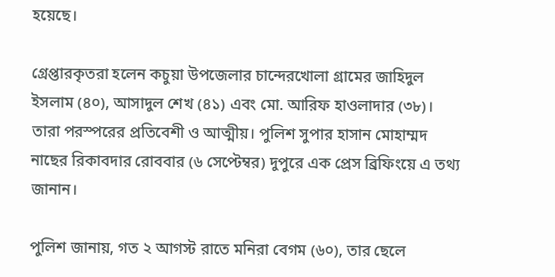হয়েছে।

গ্রেপ্তারকৃতরা হলেন কচুয়া উপজেলার চান্দেরখোলা গ্রামের জাহিদুল ইসলাম (৪০), আসাদুল শেখ (৪১) এবং মো. আরিফ হাওলাদার (৩৮)। তারা পরস্পরের প্রতিবেশী ও আত্মীয়। পুলিশ সুপার হাসান মোহাম্মদ নাছের রিকাবদার রোববার (৬ সেপ্টেম্বর) দুপুরে এক প্রেস ব্রিফিংয়ে এ তথ্য জানান।

পুলিশ জানায়, গত ২ আগস্ট রাতে মনিরা বেগম (৬০), তার ছেলে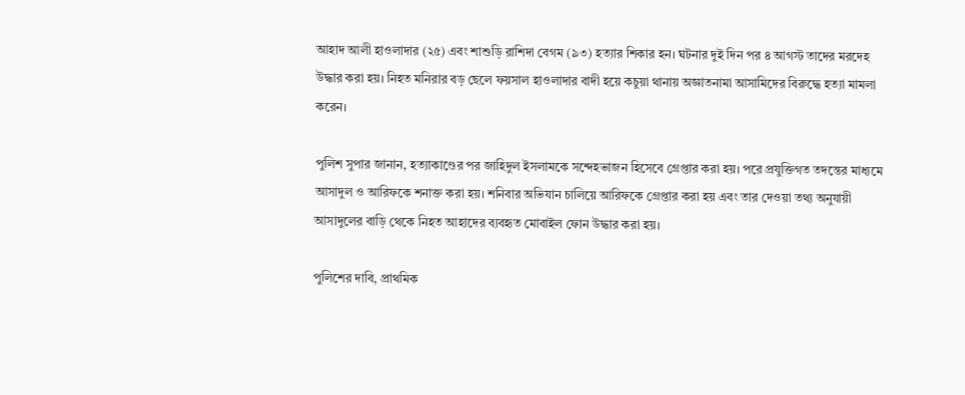আহাদ আলী হাওলাদার (২৫) এবং শাশুড়ি রাশিদা বেগম (৯৩) হত্যার শিকার হন। ঘটনার দুই দিন পর ৪ আগস্ট তাদের মরদেহ উদ্ধার করা হয়। নিহত মনিরার বড় ছেলে ফয়সাল হাওলাদার বাদী হয়ে কচুয়া থানায় অজ্ঞাতনামা আসামিদের বিরুদ্ধে হত্যা মামলা করেন।

পুলিশ সুপার জানান, হত্যাকাণ্ডের পর জাহিদুল ইসলামকে সন্দেহভাজন হিসেবে গ্রেপ্তার করা হয়। পরে প্রযুক্তিগত তদন্তের মাধ্যমে আসাদুল ও আরিফকে শনাক্ত করা হয়। শনিবার অভিযান চালিয়ে আরিফকে গ্রেপ্তার করা হয় এবং তার দেওয়া তথ্য অনুযায়ী আসাদুলের বাড়ি থেকে নিহত আহাদের ব্যবহৃত মোবাইল ফোন উদ্ধার করা হয়।

পুলিশের দাবি, প্রাথমিক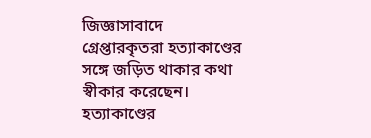জিজ্ঞাসাবাদে গ্রেপ্তারকৃতরা হত্যাকাণ্ডের সঙ্গে জড়িত থাকার কথা স্বীকার করেছেন। হত্যাকাণ্ডের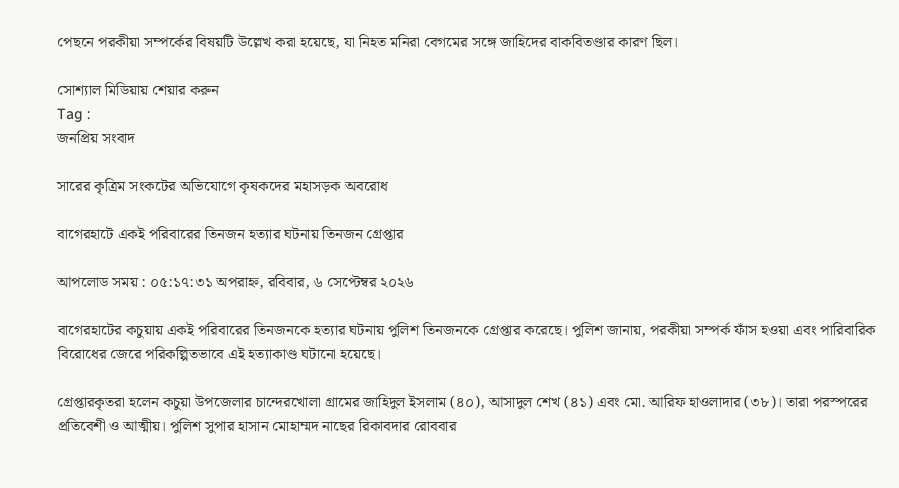পেছনে পরকীয়া সম্পর্কের বিষয়টি উল্লেখ করা হয়েছে, যা নিহত মনিরা বেগমের সঙ্গে জাহিদের বাকবিতণ্ডার কারণ ছিল।

সোশ্যাল মিডিয়ায় শেয়ার করুন
Tag :
জনপ্রিয় সংবাদ

সারের কৃত্রিম সংকটের অভিযোগে কৃষকদের মহাসড়ক অবরোধ

বাগেরহাটে একই পরিবারের তিনজন হত্যার ঘটনায় তিনজন গ্রেপ্তার

আপলোড সময় : ০৫:১৭:৩১ অপরাহ্ন, রবিবার, ৬ সেপ্টেম্বর ২০২৬

বাগেরহাটের কচুয়ায় একই পরিবারের তিনজনকে হত্যার ঘটনায় পুলিশ তিনজনকে গ্রেপ্তার করেছে। পুলিশ জানায়, পরকীয়া সম্পর্ক ফাঁস হওয়া এবং পারিবারিক বিরোধের জেরে পরিকল্পিতভাবে এই হত্যাকাণ্ড ঘটানো হয়েছে।

গ্রেপ্তারকৃতরা হলেন কচুয়া উপজেলার চান্দেরখোলা গ্রামের জাহিদুল ইসলাম (৪০), আসাদুল শেখ (৪১) এবং মো. আরিফ হাওলাদার (৩৮)। তারা পরস্পরের প্রতিবেশী ও আত্মীয়। পুলিশ সুপার হাসান মোহাম্মদ নাছের রিকাবদার রোববার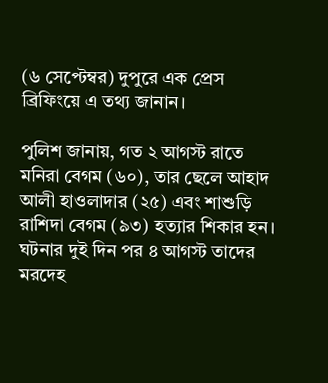(৬ সেপ্টেম্বর) দুপুরে এক প্রেস ব্রিফিংয়ে এ তথ্য জানান।

পুলিশ জানায়, গত ২ আগস্ট রাতে মনিরা বেগম (৬০), তার ছেলে আহাদ আলী হাওলাদার (২৫) এবং শাশুড়ি রাশিদা বেগম (৯৩) হত্যার শিকার হন। ঘটনার দুই দিন পর ৪ আগস্ট তাদের মরদেহ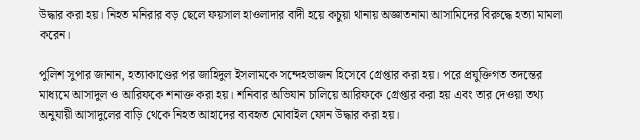উদ্ধার করা হয়। নিহত মনিরার বড় ছেলে ফয়সাল হাওলাদার বাদী হয়ে কচুয়া থানায় অজ্ঞাতনামা আসামিদের বিরুদ্ধে হত্যা মামলা করেন।

পুলিশ সুপার জানান, হত্যাকাণ্ডের পর জাহিদুল ইসলামকে সন্দেহভাজন হিসেবে গ্রেপ্তার করা হয়। পরে প্রযুক্তিগত তদন্তের মাধ্যমে আসাদুল ও আরিফকে শনাক্ত করা হয়। শনিবার অভিযান চালিয়ে আরিফকে গ্রেপ্তার করা হয় এবং তার দেওয়া তথ্য অনুযায়ী আসাদুলের বাড়ি থেকে নিহত আহাদের ব্যবহৃত মোবাইল ফোন উদ্ধার করা হয়।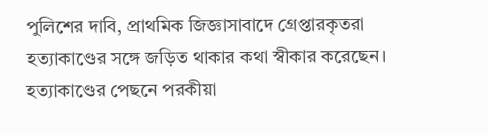পুলিশের দাবি, প্রাথমিক জিজ্ঞাসাবাদে গ্রেপ্তারকৃতরা হত্যাকাণ্ডের সঙ্গে জড়িত থাকার কথা স্বীকার করেছেন। হত্যাকাণ্ডের পেছনে পরকীয়া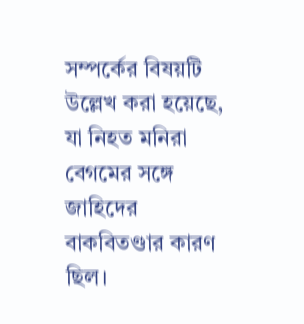সম্পর্কের বিষয়টি উল্লেখ করা হয়েছে, যা নিহত মনিরা বেগমের সঙ্গে জাহিদের বাকবিতণ্ডার কারণ ছিল।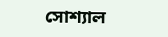সোশ্যাল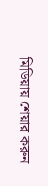মিডিয়ায় শেয়ার করুন